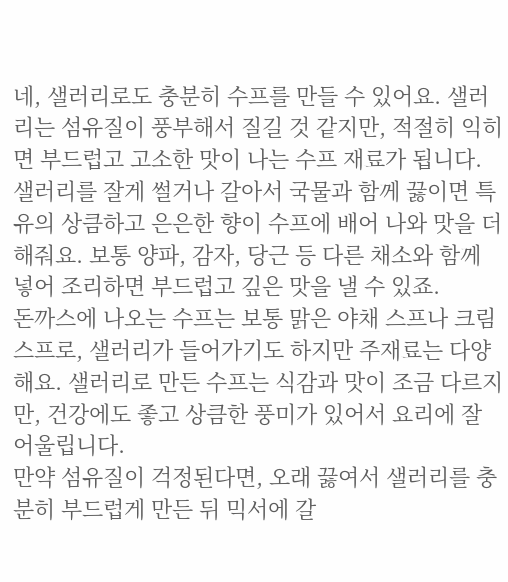네, 샐러리로도 충분히 수프를 만들 수 있어요. 샐러리는 섬유질이 풍부해서 질길 것 같지만, 적절히 익히면 부드럽고 고소한 맛이 나는 수프 재료가 됩니다. 샐러리를 잘게 썰거나 갈아서 국물과 함께 끓이면 특유의 상큼하고 은은한 향이 수프에 배어 나와 맛을 더해줘요. 보통 양파, 감자, 당근 등 다른 채소와 함께 넣어 조리하면 부드럽고 깊은 맛을 낼 수 있죠.
돈까스에 나오는 수프는 보통 맑은 야채 스프나 크림 스프로, 샐러리가 들어가기도 하지만 주재료는 다양해요. 샐러리로 만든 수프는 식감과 맛이 조금 다르지만, 건강에도 좋고 상큼한 풍미가 있어서 요리에 잘 어울립니다.
만약 섬유질이 걱정된다면, 오래 끓여서 샐러리를 충분히 부드럽게 만든 뒤 믹서에 갈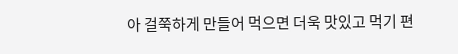아 걸쭉하게 만들어 먹으면 더욱 맛있고 먹기 편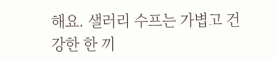해요. 샐러리 수프는 가볍고 건강한 한 끼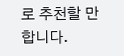로 추천할 만합니다.